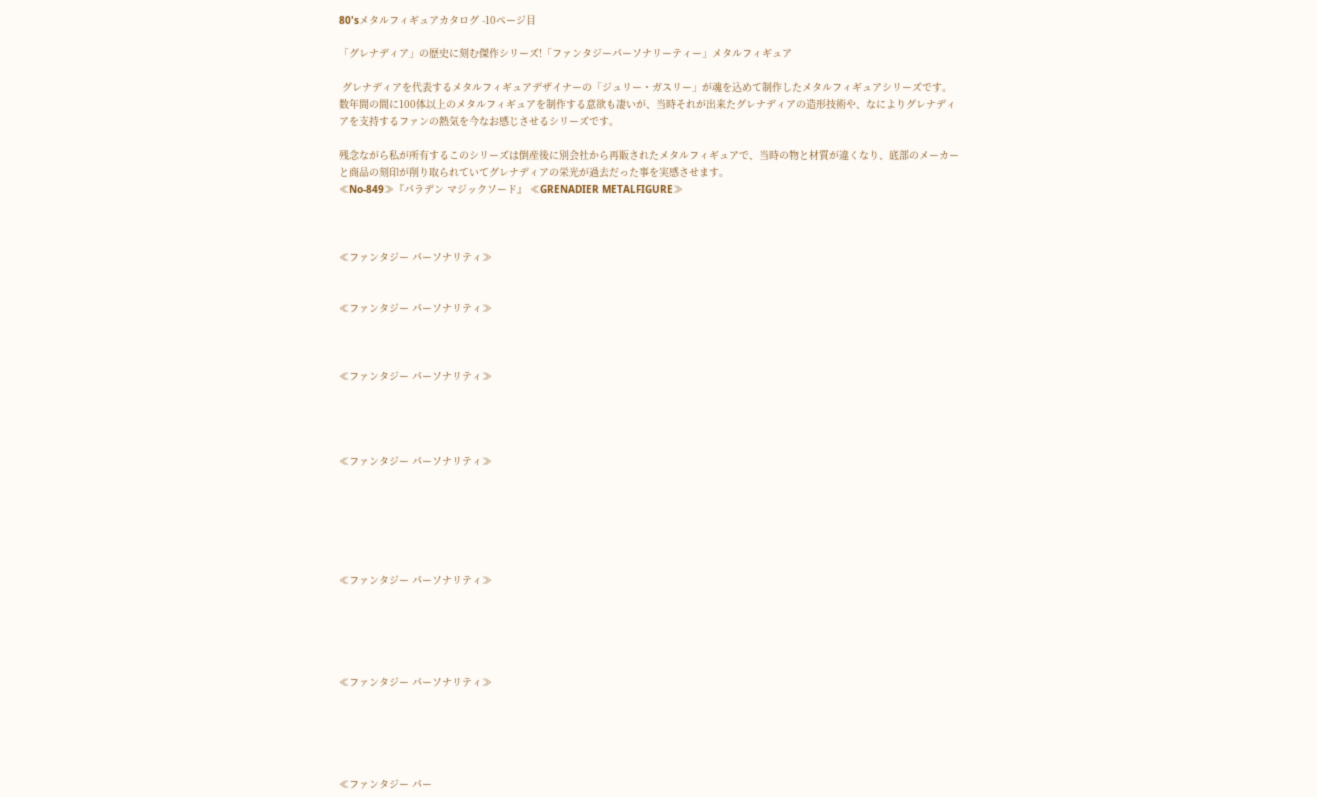80'sメタルフィギュアカタログ -10ページ目

「グレナディア」の歴史に刻む傑作シリーズ!「ファンタジーパーソナリーティー」メタルフィギュア

 グレナディアを代表するメタルフィギュアデザイナーの「ジュリー・ガスリー」が魂を込めて制作したメタルフィギュアシリーズです。
数年間の間に100体以上のメタルフィギュアを制作する意欲も凄いが、当時それが出来たグレナディアの造形技術や、なによりグレナディアを支持するファンの熱気を今なお感じさせるシリーズです。

残念ながら私が所有するこのシリーズは倒産後に別会社から再販されたメタルフィギュアで、当時の物と材質が違くなり、底部のメーカーと商品の刻印が削り取られていてグレナディアの栄光が過去だった事を実感させます。
≪No‐849≫『パラデン マジックソード』 ≪GRENADIER METALFIGURE≫



≪ファンタジー パーソナリティ≫


≪ファンタジー パーソナリティ≫



≪ファンタジー パーソナリティ≫




≪ファンタジー パーソナリティ≫






≪ファンタジー パーソナリティ≫





≪ファンタジー パーソナリティ≫





≪ファンタジー パー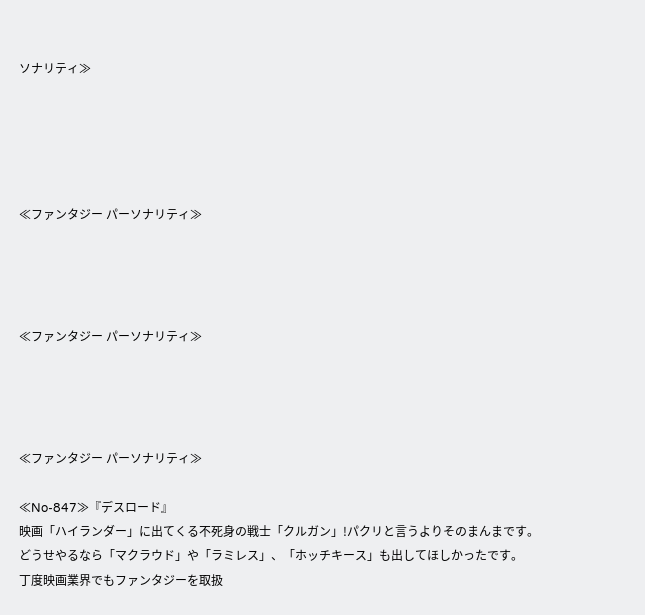ソナリティ≫





≪ファンタジー パーソナリティ≫




≪ファンタジー パーソナリティ≫




≪ファンタジー パーソナリティ≫

≪No‐847≫『デスロード』
映画「ハイランダー」に出てくる不死身の戦士「クルガン」!パクリと言うよりそのまんまです。
どうせやるなら「マクラウド」や「ラミレス」、「ホッチキース」も出してほしかったです。
丁度映画業界でもファンタジーを取扱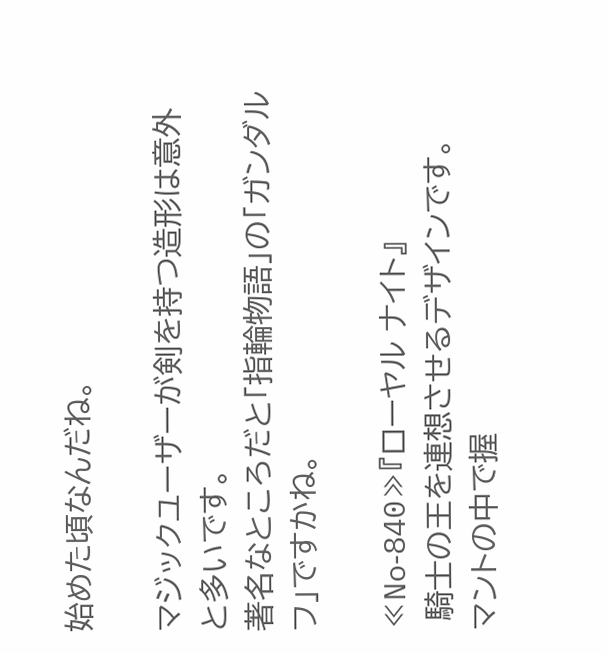始めた頃なんだね。

マジックユーザーが剣を持つ造形は意外と多いです。
著名なところだと「指輪物語」の「ガンダルフ」ですかね。

≪No‐840≫『ローヤル ナイト』
 騎士の王を連想させるデザインです。
マントの中で握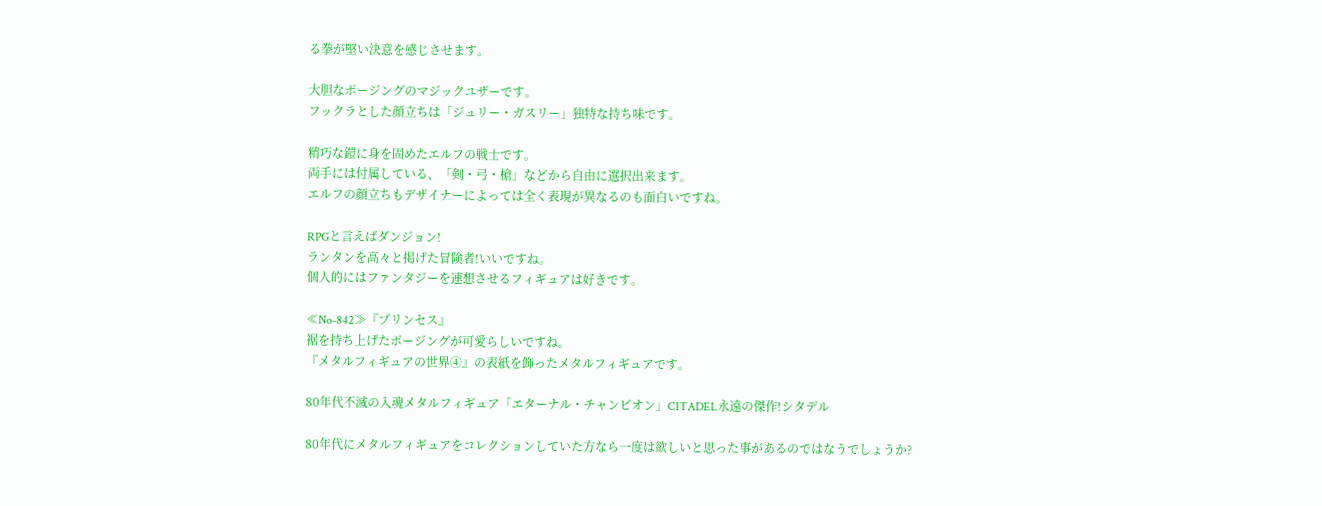る拳が堅い決意を感じさせます。

大胆なポージングのマジックユザーです。
フックラとした顔立ちは「ジュリー・ガスリー」独特な持ち味です。

精巧な鎧に身を固めたエルフの戦士です。
両手には付属している、「剣・弓・槍」などから自由に選択出来ます。
エルフの顔立ちもデザイナーによっては全く表現が異なるのも面白いですね。

RPGと言えばダンジョン!
ランタンを高々と掲げた冒険者!いいですね。
個人的にはファンタジーを連想させるフィギュアは好きです。

≪No‐842≫『プリンセス』
裾を持ち上げたポージングが可愛らしいですね。
『メタルフィギュアの世界④』の表紙を飾ったメタルフィギュアです。

80年代不滅の入魂メタルフィギュア「エターナル・チャンピオン」CITADEL永遠の傑作!シタデル

80年代にメタルフィギュアをコレクションしていた方なら一度は欲しいと思った事があるのではなうでしょうか?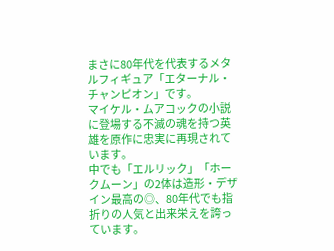まさに80年代を代表するメタルフィギュア「エターナル・チャンピオン」です。
マイケル・ムアコックの小説に登場する不滅の魂を持つ英雄を原作に忠実に再現されています。
中でも「エルリック」「ホークムーン」の2体は造形・デザイン最高の◎、80年代でも指折りの人気と出来栄えを誇っています。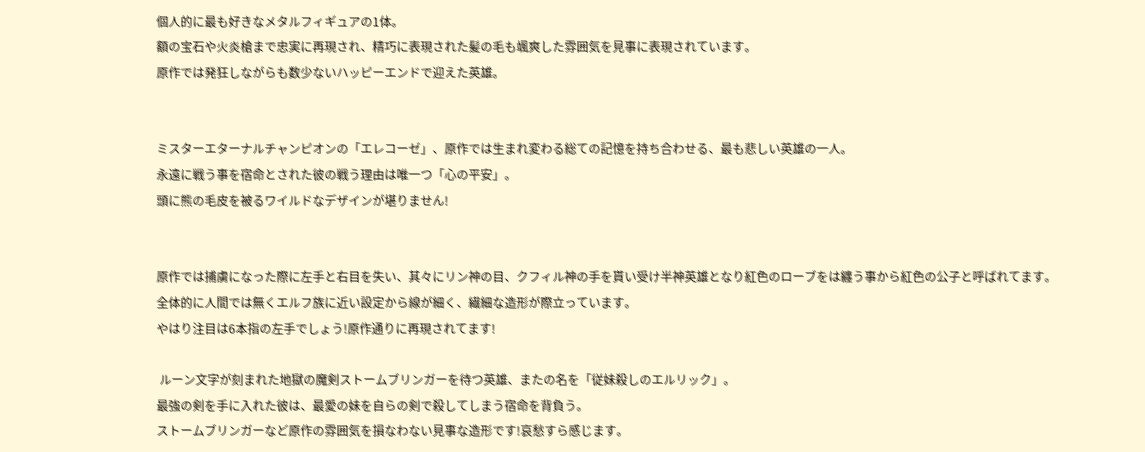個人的に最も好きなメタルフィギュアの1体。
額の宝石や火炎槍まで忠実に再現され、精巧に表現された髪の毛も颯爽した雰囲気を見事に表現されています。
原作では発狂しながらも数少ないハッピーエンドで迎えた英雄。


ミスターエターナルチャンピオンの「エレコーゼ」、原作では生まれ変わる総ての記憶を持ち合わせる、最も悲しい英雄の一人。
永遠に戦う事を宿命とされた彼の戦う理由は唯一つ「心の平安」。
頭に熊の毛皮を被るワイルドなデザインが堪りません!


原作では捕虜になった際に左手と右目を失い、其々にリン神の目、クフィル神の手を貰い受け半神英雄となり紅色のローブをは纏う事から紅色の公子と呼ばれてます。
全体的に人間では無くエルフ族に近い設定から線が細く、繊細な造形が際立っています。
やはり注目は6本指の左手でしょう!原作通りに再現されてます!

 ルーン文字が刻まれた地獄の魔剣ストームブリンガーを待つ英雄、またの名を「従妹殺しのエルリック」。
最強の剣を手に入れた彼は、最愛の妹を自らの剣で殺してしまう宿命を背負う。
ストームブリンガーなど原作の雰囲気を損なわない見事な造形です!哀愁すら感じます。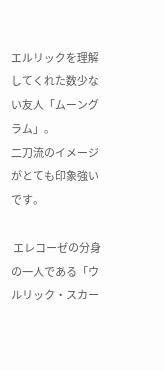エルリックを理解してくれた数少ない友人「ムーングラム」。
二刀流のイメージがとても印象強いです。

 エレコーゼの分身の一人である「ウルリック・スカー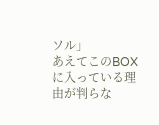ソル」
あえてこのBOXに入っている理由が判らな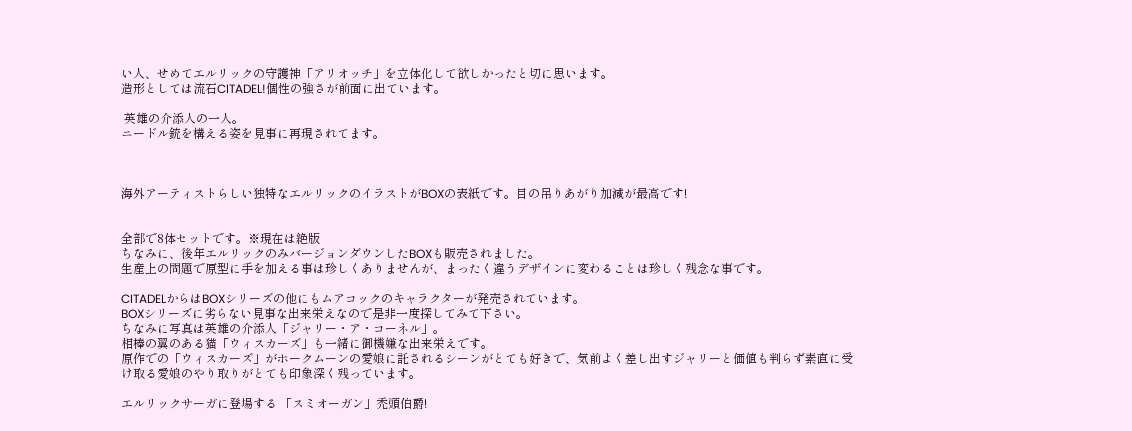い人、せめてエルリックの守護神「アリオッチ」を立体化して欲しかったと切に思います。
造形としては流石CITADEL!個性の強さが前面に出ています。

 英雄の介添人の一人。
ニードル銃を構える姿を見事に再現されてます。



海外アーティストらしい独特なエルリックのイラストがBOXの表紙です。目の吊りあがり加減が最高です!


全部で8体セットです。※現在は絶版
ちなみに、後年エルリックのみバージョンダウンしたBOXも販売されました。
生産上の問題で原型に手を加える事は珍しくありませんが、まったく違うデザインに変わることは珍しく残念な事です。

CITADELからはBOXシリーズの他にもムアコックのキャラクターが発売されています。
BOXシリーズに劣らない見事な出来栄えなので是非一度探してみて下さい。
ちなみに写真は英雄の介添人「ジャリー・ア・コーネル」。
相棒の翼のある猫「ウィスカーズ」も一緒に御機嫌な出来栄えです。
原作での「ウィスカーズ」がホークムーンの愛娘に託されるシーンがとても好きで、気前よく差し出すジャリーと価値も判らず素直に受け取る愛娘のやり取りがとても印象深く残っています。

エルリックサーガに登場する 「スミオーガン」禿頭伯爵!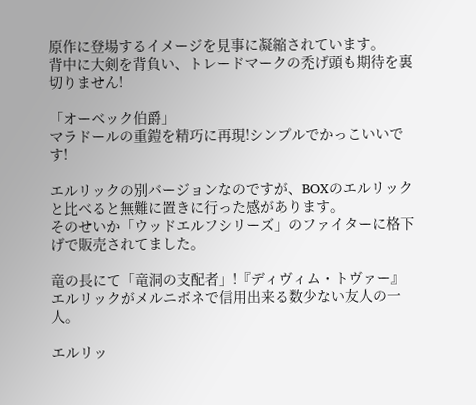原作に登場するイメージを見事に凝縮されています。
背中に大剣を背負い、トレードマークの禿げ頭も期待を裏切りません!

「オーベック伯爵」
マラドールの重鎧を精巧に再現!シンプルでかっこいいです!

エルリックの別バージョンなのですが、BOXのエルリックと比べると無難に置きに行った感があります。
そのせいか「ウッドエルフシリーズ」のファイターに格下げで販売されてました。

竜の長にて「竜洞の支配者」!『ディヴィム・トヴァー』
エルリックがメルニボネで信用出来る数少ない友人の一人。

エルリッ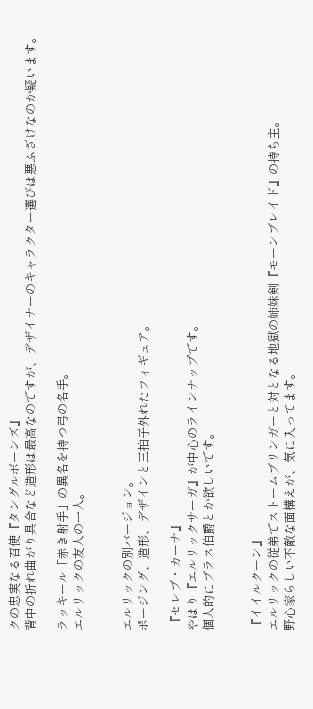クの忠実なる召使『タングルボーンズ』
背中の折れ曲がり具合など造形は最高なのですが、デザイナーのキャラクター選びは悪ふざけなのか疑います。

ラッキール「赤き射手」の異名を持つ弓の名手。
エルリックの友人の一人。


エルリックの別バージョン。
ポージング、造形、デザインと三拍子外れたフィギュア。

 『セレブ・カーナ』
やはり『エルリックサーガ』が中心のラインナップです。
個人的にブラス伯爵とか欲しいです。


『イイルクーン』
エルリックの従弟でストームブリンガーと対となる地獄の姉妹剣『モーンブレイド』の持ち主。
野心家らしい不敵な面構えが、気に入ってます。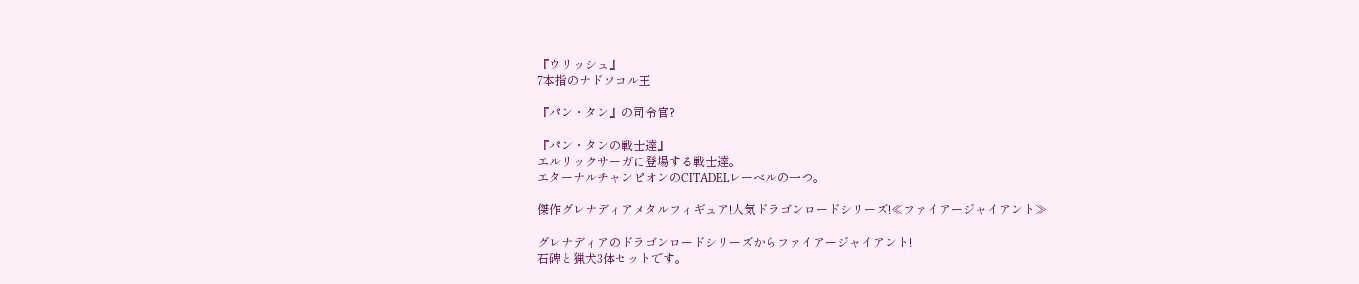『ウリッシュ』
7本指のナドソコル王

『パン・タン』の司令官?

『パン・タンの戦士達』
エルリックサーガに登場する戦士達。
エターナルチャンピオンのCITADELレーベルの一つ。

傑作グレナディアメタルフィギュア!人気ドラゴンロードシリーズ!≪ファイアージャイアント≫

グレナディアのドラゴンロードシリーズからファイアージャイアント!
石碑と猟犬3体セットです。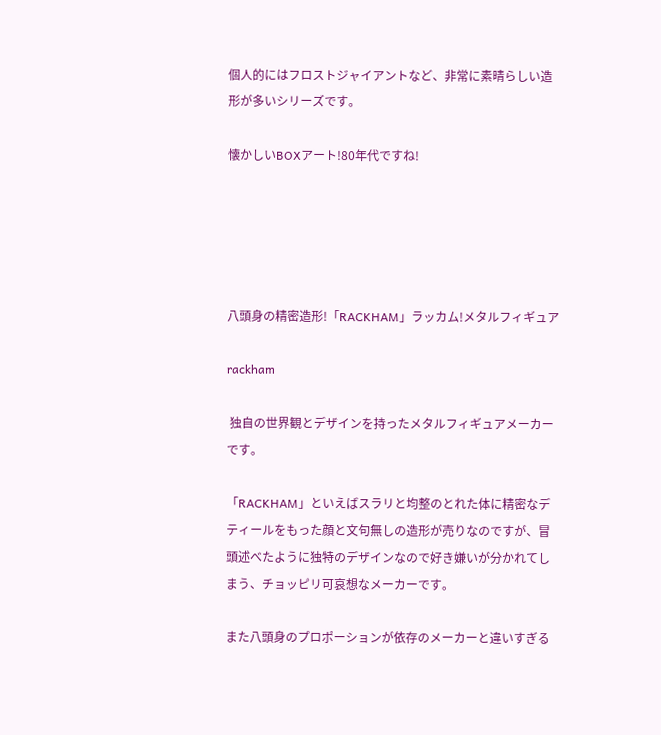個人的にはフロストジャイアントなど、非常に素晴らしい造形が多いシリーズです。

懐かしいBOXアート!80年代ですね!





八頭身の精密造形!「RACKHAM」ラッカム!メタルフィギュア

rackham

 独自の世界観とデザインを持ったメタルフィギュアメーカーです。

「RACKHAM」といえばスラリと均整のとれた体に精密なデティールをもった顔と文句無しの造形が売りなのですが、冒頭述べたように独特のデザインなので好き嫌いが分かれてしまう、チョッピリ可哀想なメーカーです。

また八頭身のプロポーションが依存のメーカーと違いすぎる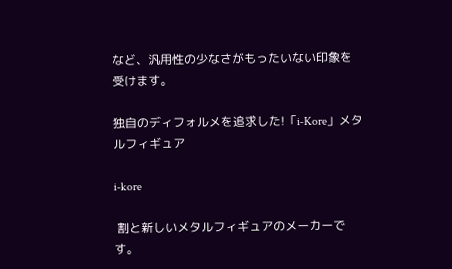など、汎用性の少なさがもったいない印象を受けます。

独自のディフォルメを追求した!「i‐Kore」メタルフィギュア

i-kore

 割と新しいメタルフィギュアのメーカーです。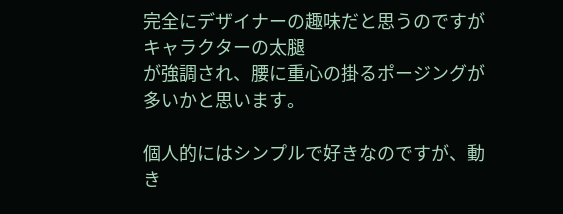完全にデザイナーの趣味だと思うのですがキャラクターの太腿
が強調され、腰に重心の掛るポージングが多いかと思います。

個人的にはシンプルで好きなのですが、動き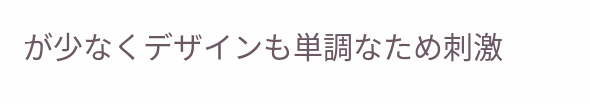が少なくデザインも単調なため刺激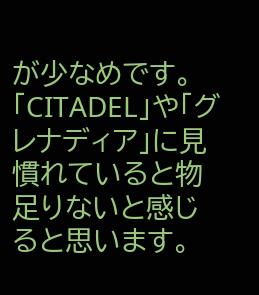が少なめです。
「CITADEL」や「グレナディア」に見慣れていると物足りないと感じると思います。